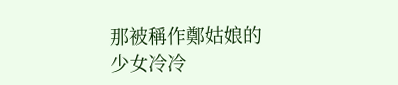那被稱作鄭姑娘的少女冷冷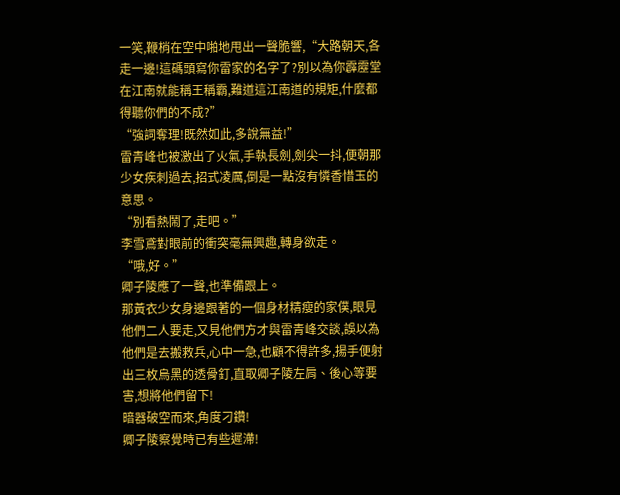一笑,鞭梢在空中啪地甩出一聲脆響,“大路朝天,各走一邊!這碼頭寫你雷家的名字了?別以為你霹靂堂在江南就能稱王稱霸,難道這江南道的規矩,什麼都得聽你們的不成?”
“強詞奪理!既然如此,多說無益!”
雷青峰也被激出了火氣,手執長劍,劍尖一抖,便朝那少女疾刺過去,招式凌厲,倒是一點沒有憐香惜玉的意思。
“別看熱鬧了,走吧。”
李雪鳶對眼前的衝突毫無興趣,轉身欲走。
“哦,好。”
卿子陵應了一聲,也準備跟上。
那黃衣少女身邊跟著的一個身材精瘦的家僕,眼見他們二人要走,又見他們方才與雷青峰交談,誤以為他們是去搬救兵,心中一急,也顧不得許多,揚手便射出三枚烏黑的透骨釘,直取卿子陵左肩、後心等要害,想將他們留下!
暗器破空而來,角度刁鑽!
卿子陵察覺時已有些遲滯!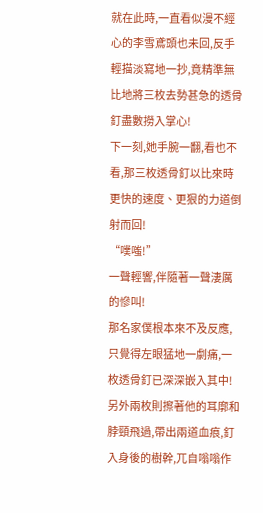就在此時,一直看似漫不經心的李雪鳶頭也未回,反手輕描淡寫地一抄,竟精準無比地將三枚去勢甚急的透骨釘盡數撈入掌心!
下一刻,她手腕一翻,看也不看,那三枚透骨釘以比來時更快的速度、更狠的力道倒射而回!
“噗嗤!”
一聲輕響,伴隨著一聲淒厲的慘叫!
那名家僕根本來不及反應,只覺得左眼猛地一劇痛,一枚透骨釘已深深嵌入其中!
另外兩枚則擦著他的耳廓和脖頸飛過,帶出兩道血痕,釘入身後的樹幹,兀自嗡嗡作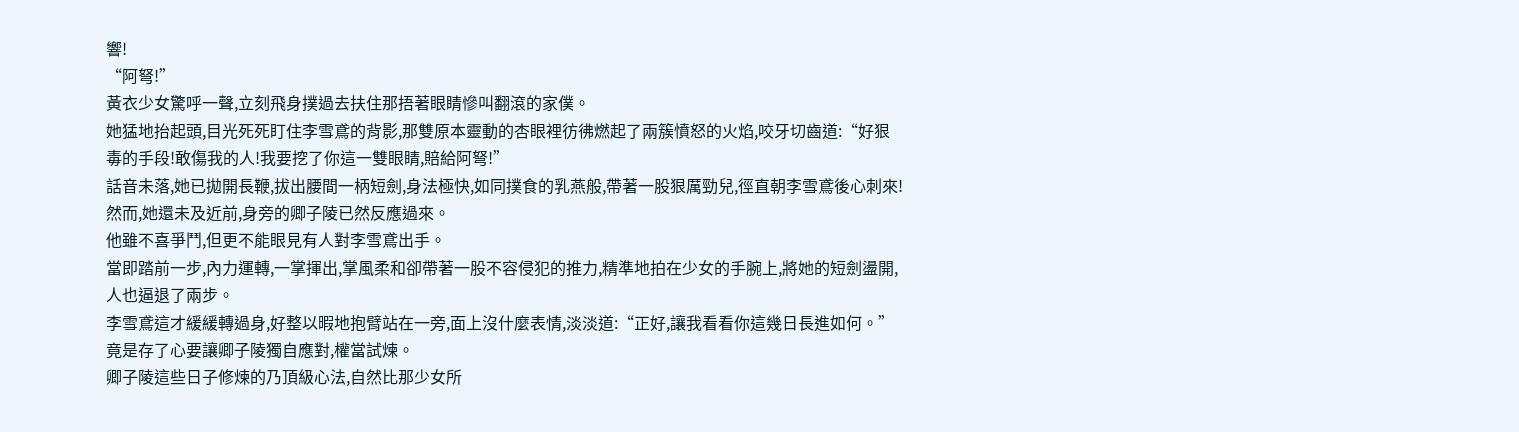響!
“阿弩!”
黃衣少女驚呼一聲,立刻飛身撲過去扶住那捂著眼睛慘叫翻滾的家僕。
她猛地抬起頭,目光死死盯住李雪鳶的背影,那雙原本靈動的杏眼裡彷彿燃起了兩簇憤怒的火焰,咬牙切齒道:“好狠毒的手段!敢傷我的人!我要挖了你這一雙眼睛,賠給阿弩!”
話音未落,她已拋開長鞭,拔出腰間一柄短劍,身法極快,如同撲食的乳燕般,帶著一股狠厲勁兒,徑直朝李雪鳶後心刺來!
然而,她還未及近前,身旁的卿子陵已然反應過來。
他雖不喜爭鬥,但更不能眼見有人對李雪鳶出手。
當即踏前一步,內力運轉,一掌揮出,掌風柔和卻帶著一股不容侵犯的推力,精準地拍在少女的手腕上,將她的短劍盪開,人也逼退了兩步。
李雪鳶這才緩緩轉過身,好整以暇地抱臂站在一旁,面上沒什麼表情,淡淡道:“正好,讓我看看你這幾日長進如何。”
竟是存了心要讓卿子陵獨自應對,權當試煉。
卿子陵這些日子修煉的乃頂級心法,自然比那少女所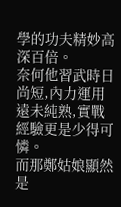學的功夫精妙高深百倍。
奈何他習武時日尚短,內力運用遠未純熟,實戰經驗更是少得可憐。
而那鄭姑娘顯然是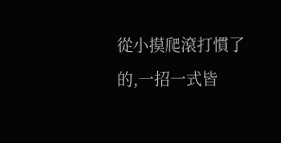從小摸爬滾打慣了的,一招一式皆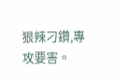狠辣刁鑽,專攻要害。